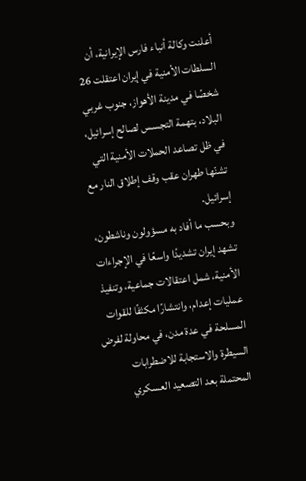أعلنت وكالة أنباء فارس الإيرانية، أن السلطات الأمنية في إيران اعتقلت 26 شخصًا في مدينة الأهواز، جنوب غربي البلاد، بتهمة التجسس لصالح إسرائيل، في ظل تصاعد الحملات الأمنية التي تشنّها طهران عقب وقف إطلاق النار مع إسرائيل.
وبحسب ما أفاد به مسؤولون وناشطون، تشهد إيران تشديدًا واسعًا في الإجراءات الأمنية، شمل اعتقالات جماعية، وتنفيذ عمليات إعدام، وانتشارًا مكثفًا للقوات المسلحة في عدة مدن، في محاولة لفرض السيطرة والاستجابة للاضطرابات المحتملة بعد التصعيد العسكري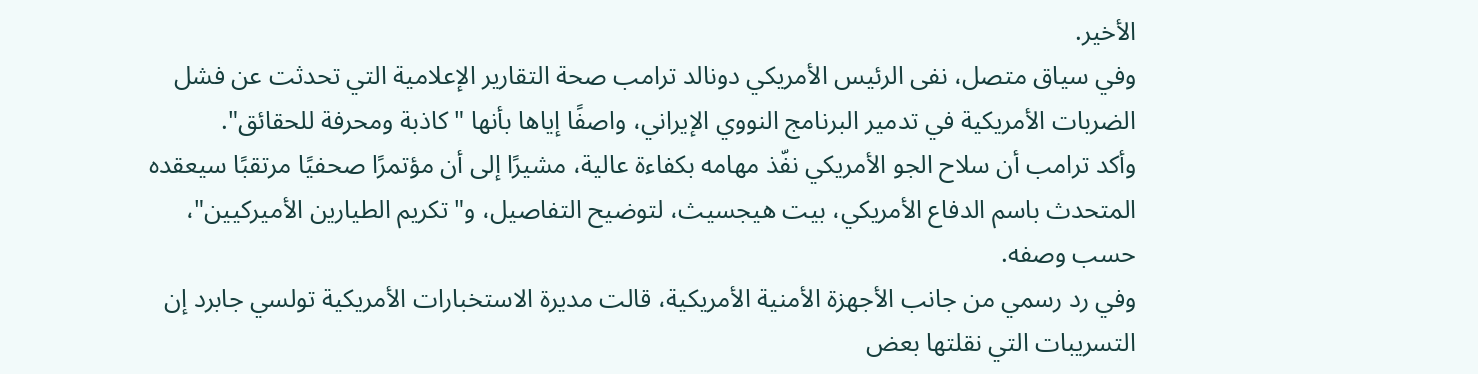الأخير.
وفي سياق متصل، نفى الرئيس الأمريكي دونالد ترامب صحة التقارير الإعلامية التي تحدثت عن فشل الضربات الأمريكية في تدمير البرنامج النووي الإيراني، واصفًا إياها بأنها "كاذبة ومحرفة للحقائق".
وأكد ترامب أن سلاح الجو الأمريكي نفّذ مهامه بكفاءة عالية، مشيرًا إلى أن مؤتمرًا صحفيًا مرتقبًا سيعقده المتحدث باسم الدفاع الأمريكي، بيت هيجسيث، لتوضيح التفاصيل، و"تكريم الطيارين الأميركيين"، حسب وصفه.
وفي رد رسمي من جانب الأجهزة الأمنية الأمريكية، قالت مديرة الاستخبارات الأمريكية تولسي جابرد إن التسريبات التي نقلتها بعض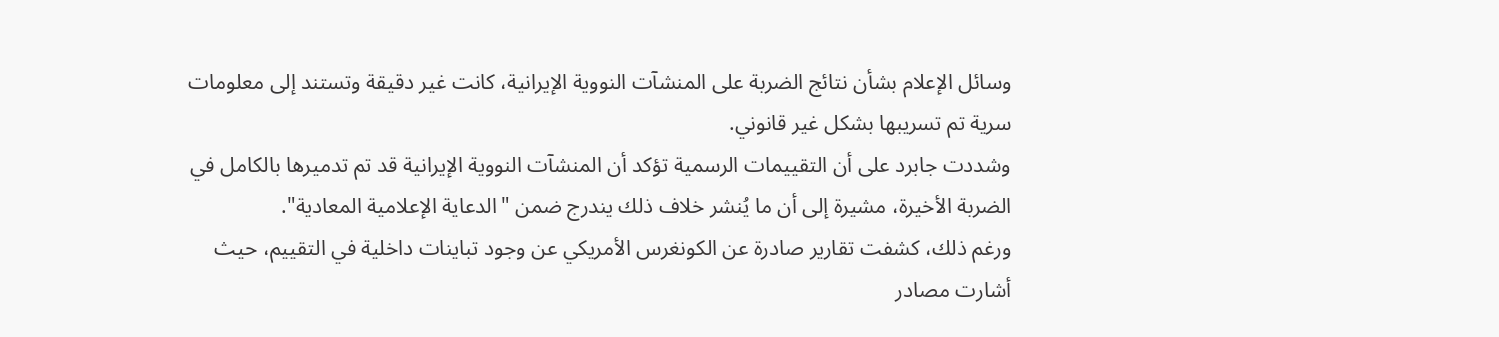وسائل الإعلام بشأن نتائج الضربة على المنشآت النووية الإيرانية، كانت غير دقيقة وتستند إلى معلومات سرية تم تسريبها بشكل غير قانوني.
وشددت جابرد على أن التقييمات الرسمية تؤكد أن المنشآت النووية الإيرانية قد تم تدميرها بالكامل في الضربة الأخيرة، مشيرة إلى أن ما يُنشر خلاف ذلك يندرج ضمن "الدعاية الإعلامية المعادية".
ورغم ذلك، كشفت تقارير صادرة عن الكونغرس الأمريكي عن وجود تباينات داخلية في التقييم، حيث أشارت مصادر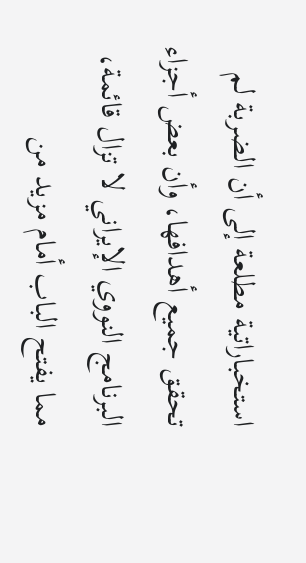استخباراتية مطلعة إلى أن الضربة لم تحقق جميع أهدافها، وأن بعض أجزاء البرنامج النووي الإيراني لا تزال قائمة، مما يفتح الباب أمام مزيد من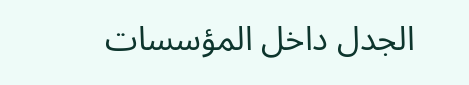الجدل داخل المؤسسات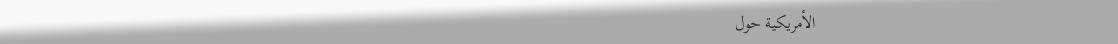الأمريكية حول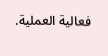فعالية العملية.